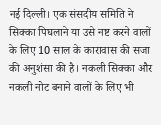नई दिल्ली। एक संसदीय समिति ने सिक्का पिघलाने या उसे नष्ट करने वालों के लिए 10 साल के कारावास की सजा की अनुशंसा की है। नकली सिक्का और नकली नोट बनाने वालों के लिए भी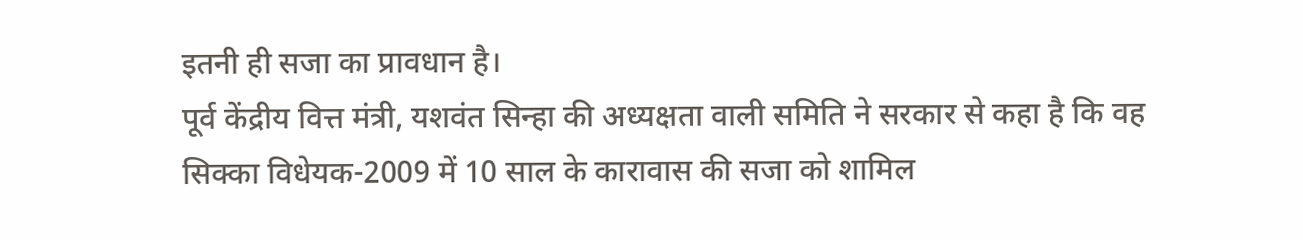इतनी ही सजा का प्रावधान है।
पूर्व केंद्रीय वित्त मंत्री, यशवंत सिन्हा की अध्यक्षता वाली समिति ने सरकार से कहा है कि वह सिक्का विधेयक-2009 में 10 साल के कारावास की सजा को शामिल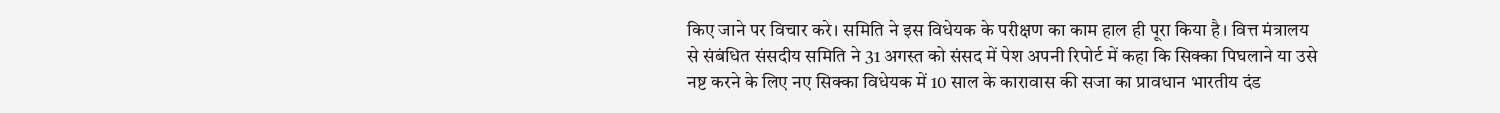किए जाने पर विचार करे। समिति ने इस विधेयक के परीक्षण का काम हाल ही पूरा किया है। वित्त मंत्रालय से संबंधित संसदीय समिति ने 31 अगस्त को संसद में पेश अपनी रिपोर्ट में कहा कि सिक्का पिघलाने या उसे नष्ट करने के लिए नए सिक्का विधेयक में 10 साल के कारावास की सजा का प्रावधान भारतीय दंड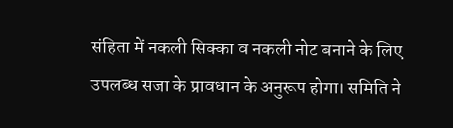संहिता में नकली सिक्का व नकली नोट बनाने के लिए उपलब्ध सजा के प्रावधान के अनुरूप होगा। समिति ने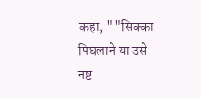कहा, ""सिक्का पिघलाने या उसे नष्ट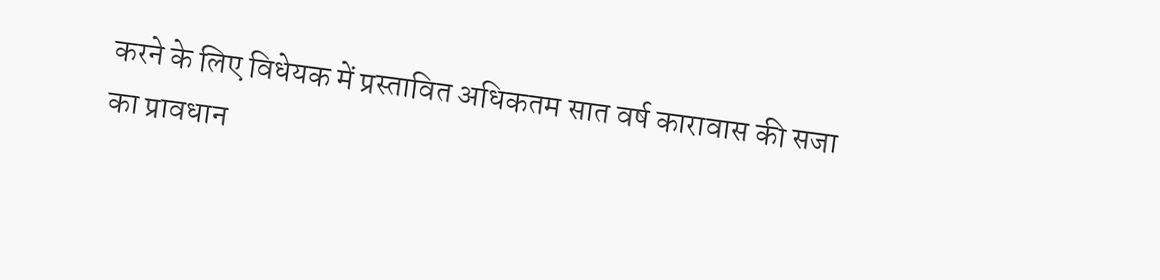करने के लिए विधेयक में प्रस्तावित अधिकतम सात वर्ष कारावास की सजा का प्रावधान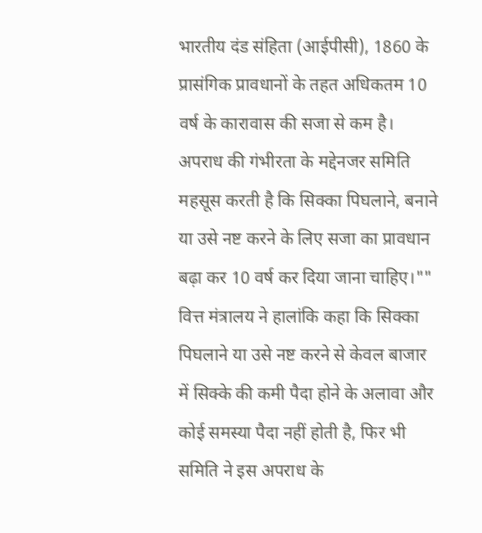भारतीय दंड संहिता (आईपीसी), 1860 के प्रासंगिक प्रावधानों के तहत अधिकतम 10 वर्ष के कारावास की सजा से कम है। अपराध की गंभीरता के मद्देनजर समिति महसूस करती है कि सिक्का पिघलाने, बनाने या उसे नष्ट करने के लिए सजा का प्रावधान बढ़ा कर 10 वर्ष कर दिया जाना चाहिए।"" वित्त मंत्रालय ने हालांकि कहा कि सिक्का पिघलाने या उसे नष्ट करने से केवल बाजार में सिक्के की कमी पैदा होने के अलावा और कोई समस्या पैदा नहीं होती है, फिर भी समिति ने इस अपराध के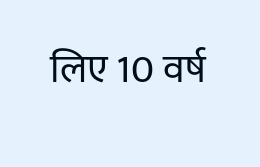लिए 10 वर्ष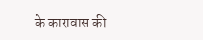के कारावास की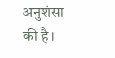अनुशंसा की है।